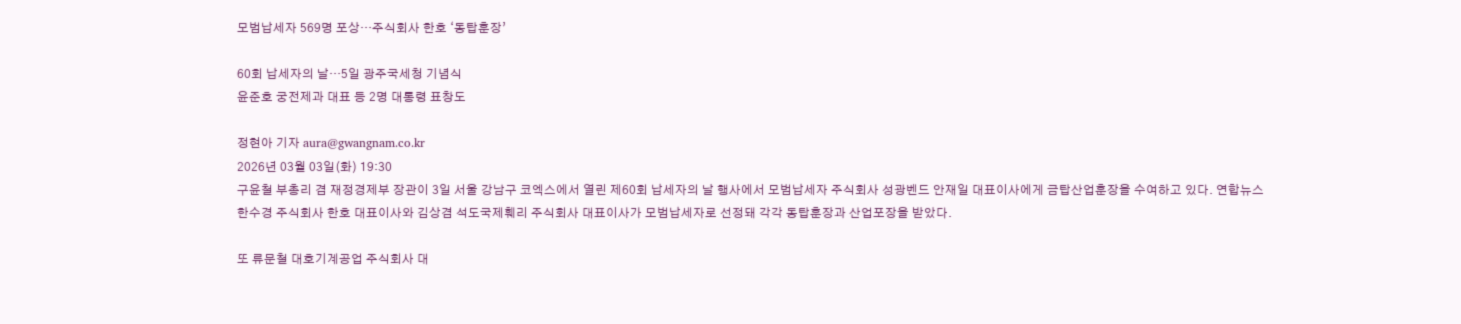모범납세자 569명 포상…주식회사 한호 ‘동탑훈장’

60회 납세자의 날…5일 광주국세청 기념식
윤준호 궁전제과 대표 등 2명 대통령 표창도

정현아 기자 aura@gwangnam.co.kr
2026년 03월 03일(화) 19:30
구윤철 부총리 겸 재정경제부 장관이 3일 서울 강남구 코엑스에서 열린 제60회 납세자의 날 행사에서 모범납세자 주식회사 성광벤드 안재일 대표이사에게 금탑산업훈장을 수여하고 있다. 연합뉴스
한수경 주식회사 한호 대표이사와 김상겸 석도국제훼리 주식회사 대표이사가 모범납세자로 선정돼 각각 동탑훈장과 산업포장을 받았다.

또 류문철 대호기계공업 주식회사 대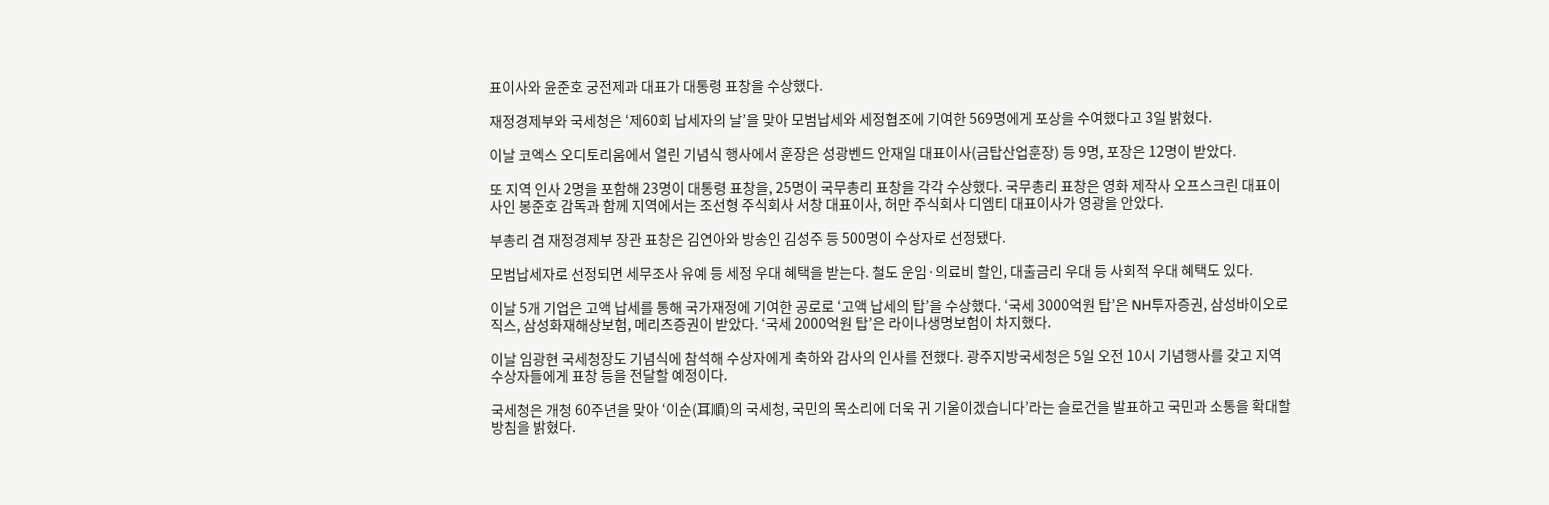표이사와 윤준호 궁전제과 대표가 대통령 표창을 수상했다.

재정경제부와 국세청은 ‘제60회 납세자의 날’을 맞아 모범납세와 세정협조에 기여한 569명에게 포상을 수여했다고 3일 밝혔다.

이날 코엑스 오디토리움에서 열린 기념식 행사에서 훈장은 성광벤드 안재일 대표이사(금탑산업훈장) 등 9명, 포장은 12명이 받았다.

또 지역 인사 2명을 포함해 23명이 대통령 표창을, 25명이 국무총리 표창을 각각 수상했다. 국무총리 표창은 영화 제작사 오프스크린 대표이사인 봉준호 감독과 함께 지역에서는 조선형 주식회사 서창 대표이사, 허만 주식회사 디엠티 대표이사가 영광을 안았다.

부총리 겸 재정경제부 장관 표창은 김연아와 방송인 김성주 등 500명이 수상자로 선정됐다.

모범납세자로 선정되면 세무조사 유예 등 세정 우대 혜택을 받는다. 철도 운임·의료비 할인, 대출금리 우대 등 사회적 우대 혜택도 있다.

이날 5개 기업은 고액 납세를 통해 국가재정에 기여한 공로로 ‘고액 납세의 탑’을 수상했다. ‘국세 3000억원 탑’은 NH투자증권, 삼성바이오로직스, 삼성화재해상보험, 메리츠증권이 받았다. ‘국세 2000억원 탑’은 라이나생명보험이 차지했다.

이날 임광현 국세청장도 기념식에 참석해 수상자에게 축하와 감사의 인사를 전했다. 광주지방국세청은 5일 오전 10시 기념행사를 갖고 지역 수상자들에게 표창 등을 전달할 예정이다.

국세청은 개청 60주년을 맞아 ‘이순(耳順)의 국세청, 국민의 목소리에 더욱 귀 기울이겠습니다’라는 슬로건을 발표하고 국민과 소통을 확대할 방침을 밝혔다.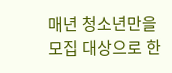매년 청소년만을 모집 대상으로 한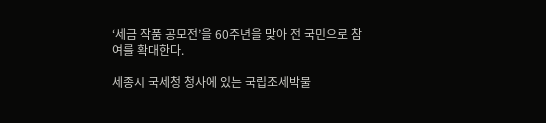‘세금 작품 공모전’을 60주년을 맞아 전 국민으로 참여를 확대한다.

세종시 국세청 청사에 있는 국립조세박물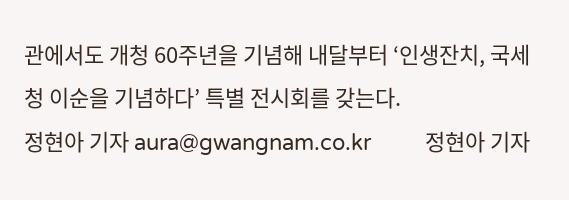관에서도 개청 60주년을 기념해 내달부터 ‘인생잔치, 국세청 이순을 기념하다’ 특별 전시회를 갖는다.
정현아 기자 aura@gwangnam.co.kr         정현아 기자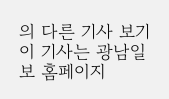의 다른 기사 보기
이 기사는 광남일보 홈페이지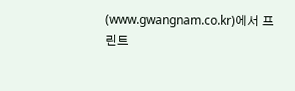(www.gwangnam.co.kr)에서 프린트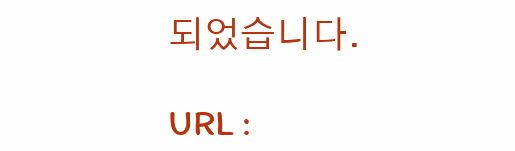되었습니다.

URL :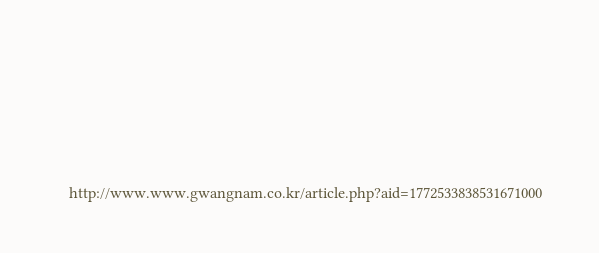http://www.www.gwangnam.co.kr/article.php?aid=1772533838531671000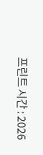프린트 시간 : 2026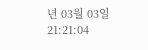년 03월 03일 21:21:04